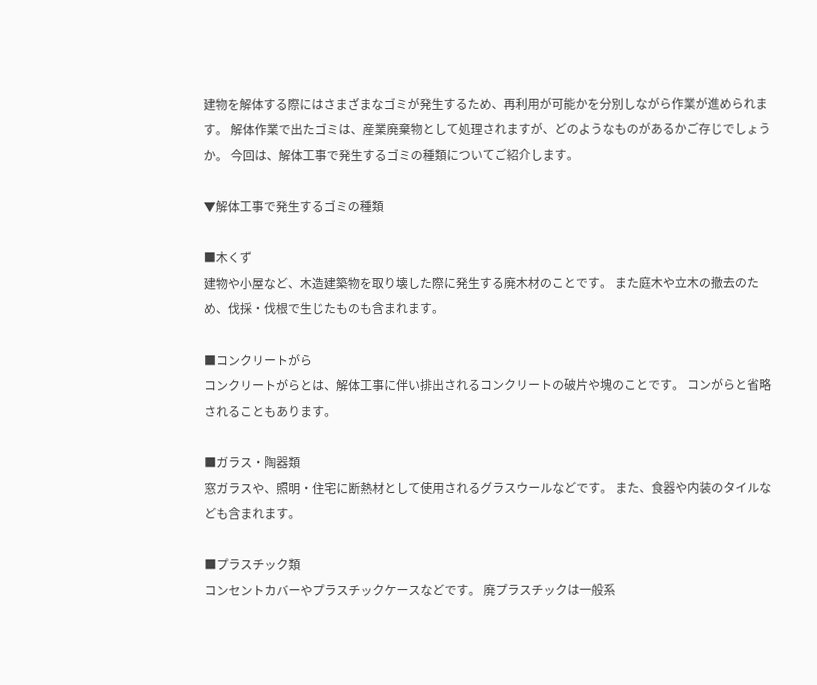建物を解体する際にはさまざまなゴミが発生するため、再利用が可能かを分別しながら作業が進められます。 解体作業で出たゴミは、産業廃棄物として処理されますが、どのようなものがあるかご存じでしょうか。 今回は、解体工事で発生するゴミの種類についてご紹介します。

▼解体工事で発生するゴミの種類

■木くず
建物や小屋など、木造建築物を取り壊した際に発生する廃木材のことです。 また庭木や立木の撤去のため、伐採・伐根で生じたものも含まれます。

■コンクリートがら
コンクリートがらとは、解体工事に伴い排出されるコンクリートの破片や塊のことです。 コンがらと省略されることもあります。

■ガラス・陶器類
窓ガラスや、照明・住宅に断熱材として使用されるグラスウールなどです。 また、食器や内装のタイルなども含まれます。

■プラスチック類
コンセントカバーやプラスチックケースなどです。 廃プラスチックは一般系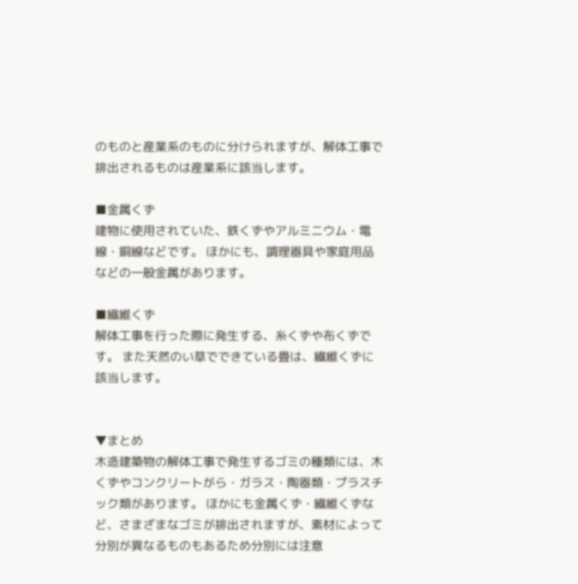のものと産業系のものに分けられますが、解体工事で排出されるものは産業系に該当します。

■金属くず
建物に使用されていた、鉄くずやアルミニウム・電線・銅線などです。 ほかにも、調理器具や家庭用品などの一般金属があります。

■繊維くず
解体工事を行った際に発生する、糸くずや布くずです。 また天然のい草でできている畳は、繊維くずに該当します。


▼まとめ
木造建築物の解体工事で発生するゴミの種類には、木くずやコンクリートがら・ガラス・陶器類・プラスチック類があります。 ほかにも金属くず・繊維くずなど、さまざまなゴミが排出されますが、素材によって分別が異なるものもあるため分別には注意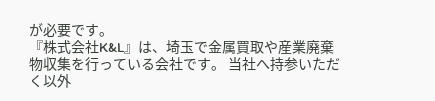が必要です。
『株式会社K&L』は、埼玉で金属買取や産業廃棄物収集を行っている会社です。 当社へ持参いただく以外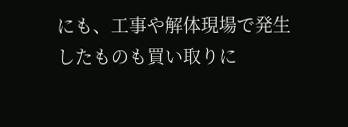にも、工事や解体現場で発生したものも買い取りに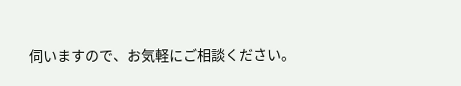伺いますので、お気軽にご相談ください。